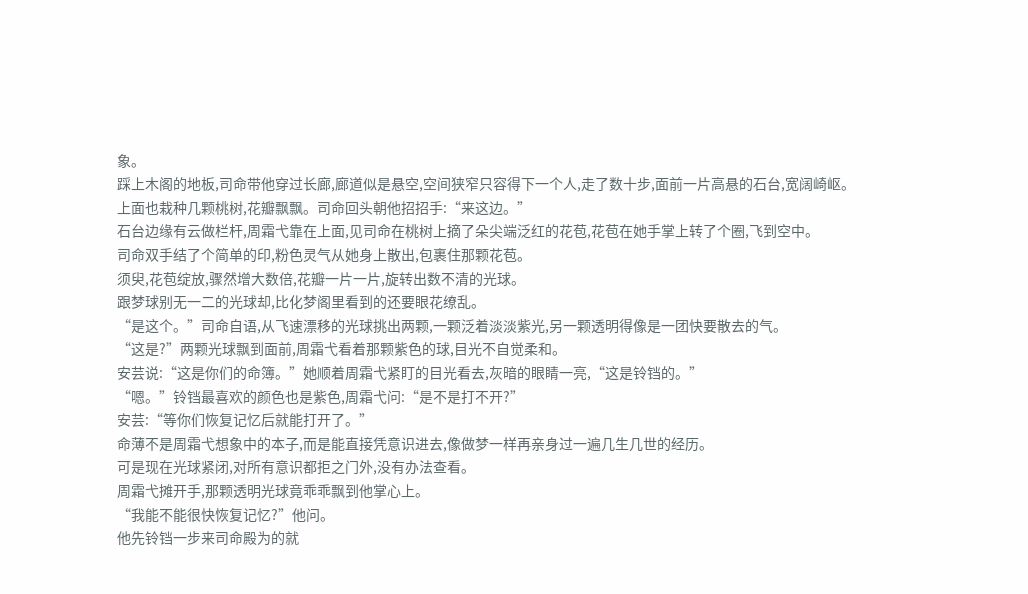象。
踩上木阁的地板,司命带他穿过长廊,廊道似是悬空,空间狭窄只容得下一个人,走了数十步,面前一片高悬的石台,宽阔崎岖。
上面也栽种几颗桃树,花瓣飘飘。司命回头朝他招招手:“来这边。”
石台边缘有云做栏杆,周霜弋靠在上面,见司命在桃树上摘了朵尖端泛红的花苞,花苞在她手掌上转了个圈,飞到空中。
司命双手结了个简单的印,粉色灵气从她身上散出,包裹住那颗花苞。
须臾,花苞绽放,骤然增大数倍,花瓣一片一片,旋转出数不清的光球。
跟梦球别无一二的光球却,比化梦阁里看到的还要眼花缭乱。
“是这个。”司命自语,从飞速漂移的光球挑出两颗,一颗泛着淡淡紫光,另一颗透明得像是一团快要散去的气。
“这是?”两颗光球飘到面前,周霜弋看着那颗紫色的球,目光不自觉柔和。
安芸说:“这是你们的命簿。”她顺着周霜弋紧盯的目光看去,灰暗的眼睛一亮,“这是铃铛的。”
“嗯。”铃铛最喜欢的颜色也是紫色,周霜弋问:“是不是打不开?”
安芸:“等你们恢复记忆后就能打开了。”
命薄不是周霜弋想象中的本子,而是能直接凭意识进去,像做梦一样再亲身过一遍几生几世的经历。
可是现在光球紧闭,对所有意识都拒之门外,没有办法查看。
周霜弋摊开手,那颗透明光球竟乖乖飘到他掌心上。
“我能不能很快恢复记忆?”他问。
他先铃铛一步来司命殿为的就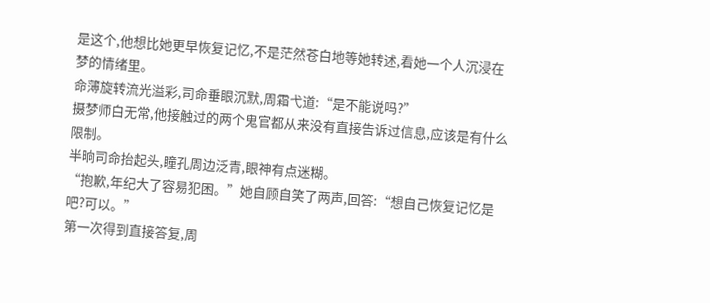是这个,他想比她更早恢复记忆,不是茫然苍白地等她转述,看她一个人沉浸在梦的情绪里。
命薄旋转流光溢彩,司命垂眼沉默,周霜弋道:“是不能说吗?”
摄梦师白无常,他接触过的两个鬼官都从来没有直接告诉过信息,应该是有什么限制。
半晌司命抬起头,瞳孔周边泛青,眼神有点迷糊。
“抱歉,年纪大了容易犯困。”她自顾自笑了两声,回答:“想自己恢复记忆是吧?可以。”
第一次得到直接答复,周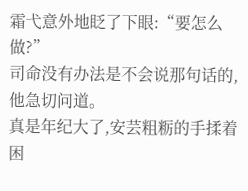霜弋意外地眨了下眼:“要怎么做?”
司命没有办法是不会说那句话的,他急切问道。
真是年纪大了,安芸粗粝的手揉着困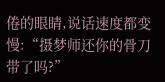倦的眼睛,说话速度都变慢:“摄梦师还你的骨刀带了吗?”